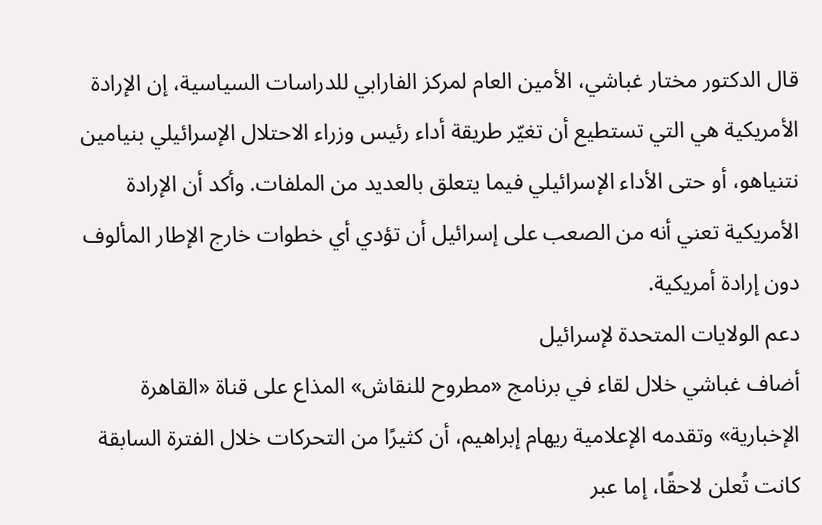قال الدكتور مختار غباشي، الأمين العام لمركز الفارابي للدراسات السياسية، إن الإرادة الأمريكية هي التي تستطيع أن تغيّر طريقة أداء رئيس وزراء الاحتلال الإسرائيلي بنيامين نتنياهو، أو حتى الأداء الإسرائيلي فيما يتعلق بالعديد من الملفات. وأكد أن الإرادة الأمريكية تعني أنه من الصعب على إسرائيل أن تؤدي أي خطوات خارج الإطار المألوف دون إرادة أمريكية.
دعم الولايات المتحدة لإسرائيل
أضاف غباشي خلال لقاء في برنامج «مطروح للنقاش» المذاع على قناة «القاهرة الإخبارية» وتقدمه الإعلامية ريهام إبراهيم، أن كثيرًا من التحركات خلال الفترة السابقة كانت تُعلن لاحقًا، إما عبر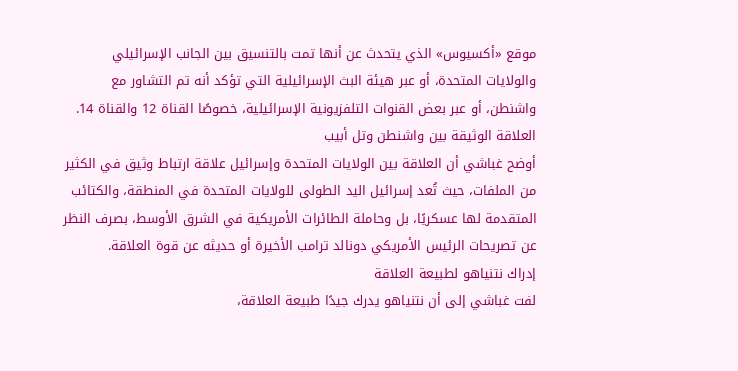موقع «أكسيوس» الذي يتحدث عن أنها تمت بالتنسيق بين الجانب الإسرائيلي والولايات المتحدة، أو عبر هيئة البث الإسرائيلية التي تؤكد أنه تم التشاور مع واشنطن، أو عبر بعض القنوات التلفزيونية الإسرائيلية، خصوصًا القناة 12 والقناة 14.
العلاقة الوثيقة بين واشنطن وتل أبيب
أوضح غباشي أن العلاقة بين الولايات المتحدة وإسرائيل علاقة ارتباط وثيق في الكثير من الملفات، حيث تُعد إسرائيل اليد الطولى للولايات المتحدة في المنطقة، والكتائب المتقدمة لها عسكريًا، بل وحاملة الطائرات الأمريكية في الشرق الأوسط، بصرف النظر عن تصريحات الرئيس الأمريكي دونالد ترامب الأخيرة أو حديثه عن قوة العلاقة.
إدراك نتنياهو لطبيعة العلاقة
لفت غباشي إلى أن نتنياهو يدرك جيدًا طبيعة العلاقة،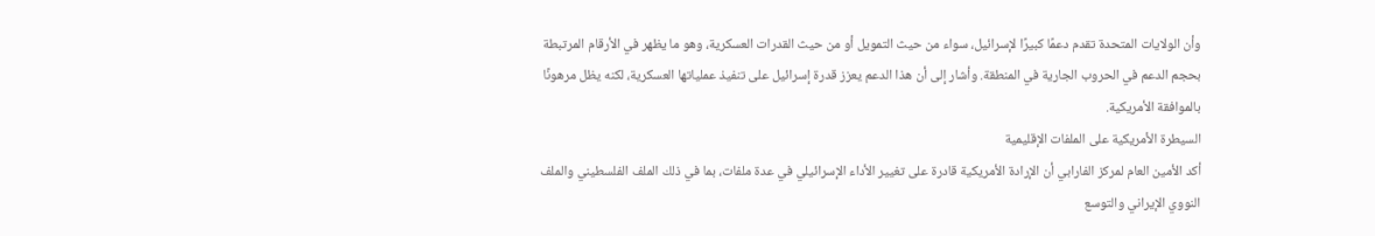وأن الولايات المتحدة تقدم دعمًا كبيرًا لإسرائيل، سواء من حيث التمويل أو من حيث القدرات العسكرية، وهو ما يظهر في الأرقام المرتبطة بحجم الدعم في الحروب الجارية في المنطقة. وأشار إلى أن هذا الدعم يعزز قدرة إسرائيل على تنفيذ عملياتها العسكرية، لكنه يظل مرهونًا بالموافقة الأمريكية.
السيطرة الأمريكية على الملفات الإقليمية
أكد الأمين العام لمركز الفارابي أن الإرادة الأمريكية قادرة على تغيير الأداء الإسرائيلي في عدة ملفات، بما في ذلك الملف الفلسطيني والملف النووي الإيراني والتوسع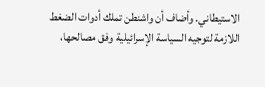الاستيطاني. وأضاف أن واشنطن تملك أدوات الضغط اللازمة لتوجيه السياسة الإسرائيلية وفق مصالحها،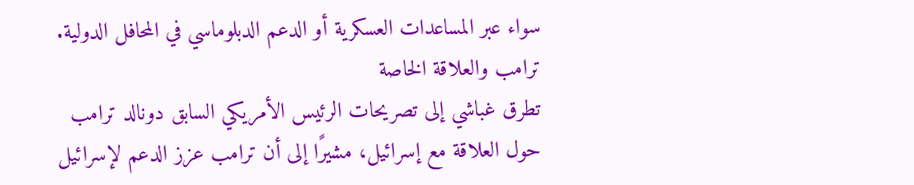سواء عبر المساعدات العسكرية أو الدعم الدبلوماسي في المحافل الدولية.
ترامب والعلاقة الخاصة
تطرق غباشي إلى تصريحات الرئيس الأمريكي السابق دونالد ترامب حول العلاقة مع إسرائيل، مشيرًا إلى أن ترامب عزز الدعم لإسرائيل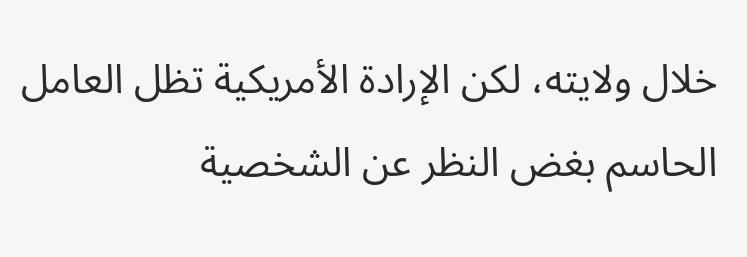خلال ولايته، لكن الإرادة الأمريكية تظل العامل الحاسم بغض النظر عن الشخصية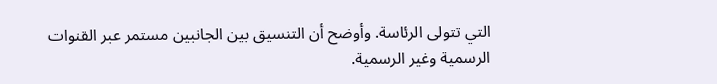التي تتولى الرئاسة. وأوضح أن التنسيق بين الجانبين مستمر عبر القنوات الرسمية وغير الرسمية.